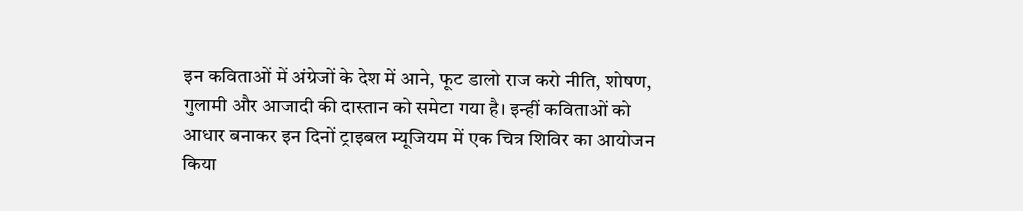इन कविताओं में अंग्रेजों के देश में आने, फूट डालो राज करो नीति, शोषण, गुलामी और आजादी की दास्तान को समेटा गया है। इन्हीं कविताओं को आधार बनाकर इन दिनों ट्राइबल म्यूजियम में एक चित्र शिविर का आयोजन किया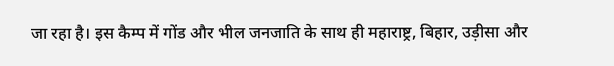जा रहा है। इस कैम्प में गोंड और भील जनजाति के साथ ही महाराष्ट्र, बिहार, उड़ीसा और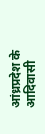आंध्रप्रदेश के आदिवासी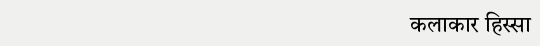कलाकार हिस्सा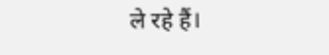ले रहे हैं।